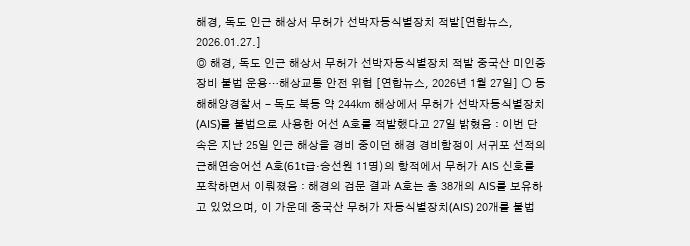해경, 독도 인근 해상서 무허가 선박자동식별장치 적발[연합뉴스, 2026.01.27.]
◎ 해경, 독도 인근 해상서 무허가 선박자동식별장치 적발 중국산 미인증 장비 불법 운용…해상교통 안전 위협 [연합뉴스, 2026년 1월 27일] ○ 동해해양경찰서 - 독도 북동 약 244㎞ 해상에서 무허가 선박자동식별장치(AIS)를 불법으로 사용한 어선 A호를 적발했다고 27일 밝혔음 : 이번 단속은 지난 25일 인근 해상을 경비 중이던 해경 경비함정이 서귀포 선적의 근해연승어선 A호(61t급·승선원 11명)의 항적에서 무허가 AIS 신호를 포착하면서 이뤄졌음 : 해경의 검문 결과 A호는 총 38개의 AIS를 보유하고 있었으며, 이 가운데 중국산 무허가 자동식별장치(AIS) 20개를 불법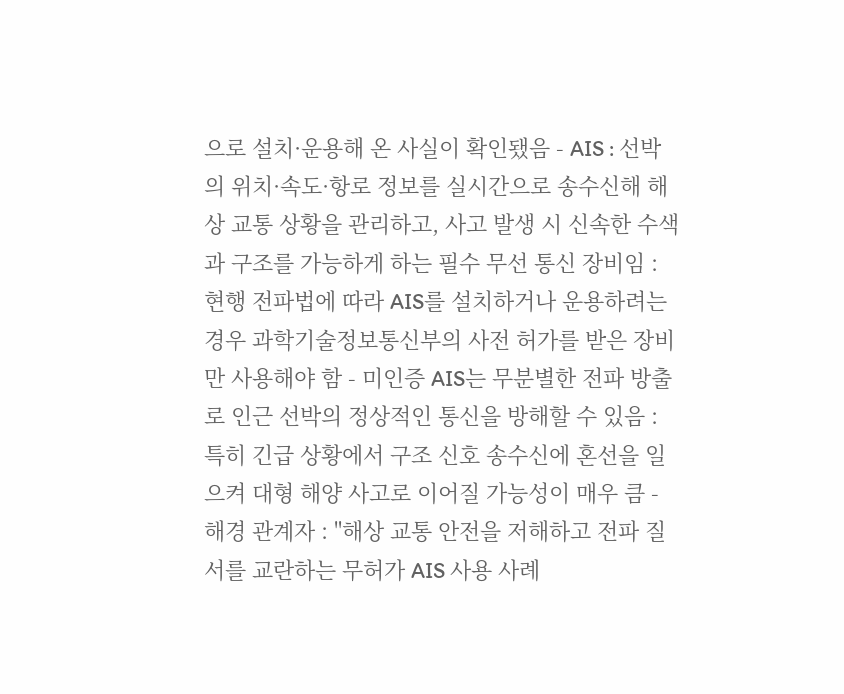으로 설치·운용해 온 사실이 확인됐음 - AIS : 선박의 위치·속도·항로 정보를 실시간으로 송수신해 해상 교통 상황을 관리하고, 사고 발생 시 신속한 수색과 구조를 가능하게 하는 필수 무선 통신 장비임 : 현행 전파법에 따라 AIS를 설치하거나 운용하려는 경우 과학기술정보통신부의 사전 허가를 받은 장비만 사용해야 함 - 미인증 AIS는 무분별한 전파 방출로 인근 선박의 정상적인 통신을 방해할 수 있음 : 특히 긴급 상황에서 구조 신호 송수신에 혼선을 일으켜 대형 해양 사고로 이어질 가능성이 매우 큼 - 해경 관계자 : "해상 교통 안전을 저해하고 전파 질서를 교란하는 무허가 AIS 사용 사례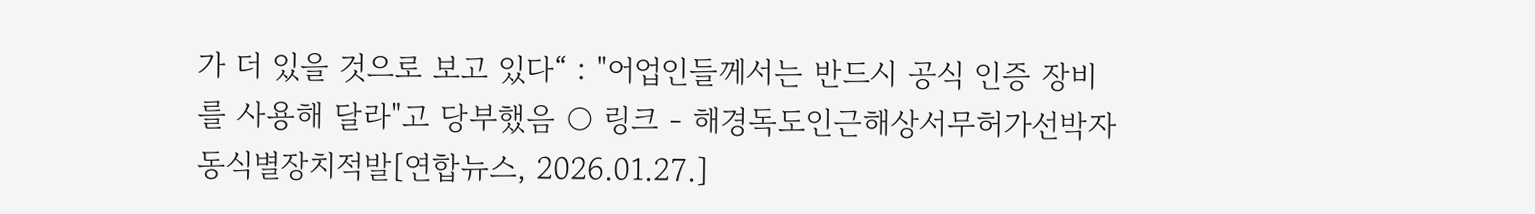가 더 있을 것으로 보고 있다“ : "어업인들께서는 반드시 공식 인증 장비를 사용해 달라"고 당부했음 ○ 링크 - 해경독도인근해상서무허가선박자동식별장치적발[연합뉴스, 2026.01.27.]